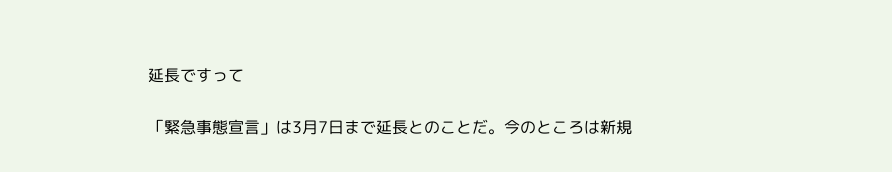延長ですって

「緊急事態宣言」は3月7日まで延長とのことだ。今のところは新規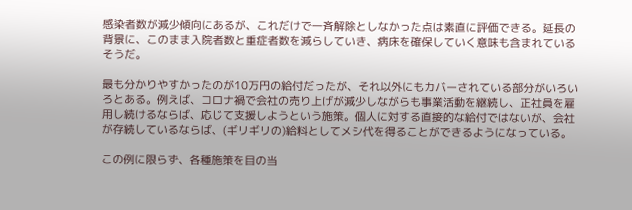感染者数が減少傾向にあるが、これだけで一斉解除としなかった点は素直に評価できる。延長の背景に、このまま入院者数と重症者数を減らしていき、病床を確保していく意味も含まれているそうだ。

最も分かりやすかったのが10万円の給付だったが、それ以外にもカバーされている部分がいろいろとある。例えば、コロナ禍で会社の売り上げが減少しながらも事業活動を継続し、正社員を雇用し続けるならば、応じて支援しようという施策。個人に対する直接的な給付ではないが、会社が存続しているならば、(ギリギリの)給料としてメシ代を得ることができるようになっている。

この例に限らず、各種施策を目の当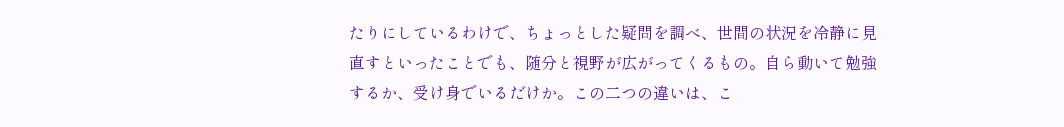たりにしているわけで、ちょっとした疑問を調べ、世間の状況を冷静に見直すといったことでも、随分と視野が広がってくるもの。自ら動いて勉強するか、受け身でいるだけか。この二つの違いは、こ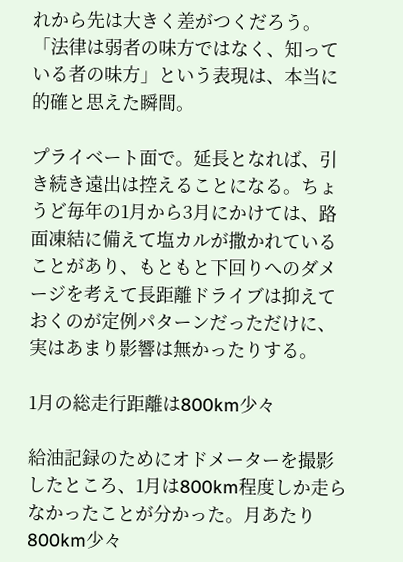れから先は大きく差がつくだろう。「法律は弱者の味方ではなく、知っている者の味方」という表現は、本当に的確と思えた瞬間。

プライベート面で。延長となれば、引き続き遠出は控えることになる。ちょうど毎年の1月から3月にかけては、路面凍結に備えて塩カルが撒かれていることがあり、もともと下回りへのダメージを考えて長距離ドライブは抑えておくのが定例パターンだっただけに、実はあまり影響は無かったりする。

1月の総走行距離は800km少々

給油記録のためにオドメーターを撮影したところ、1月は800km程度しか走らなかったことが分かった。月あたり800km少々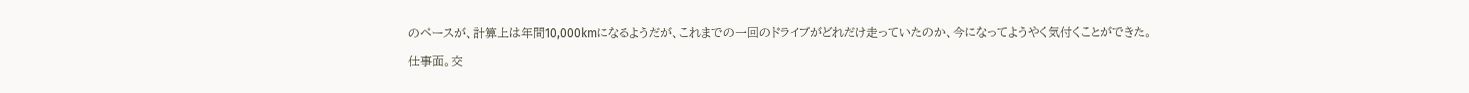のペースが、計算上は年間10,000kmになるようだが、これまでの一回のドライブがどれだけ走っていたのか、今になってようやく気付くことができた。

仕事面。交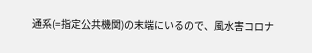通系(=指定公共機関)の末端にいるので、風水害コロナ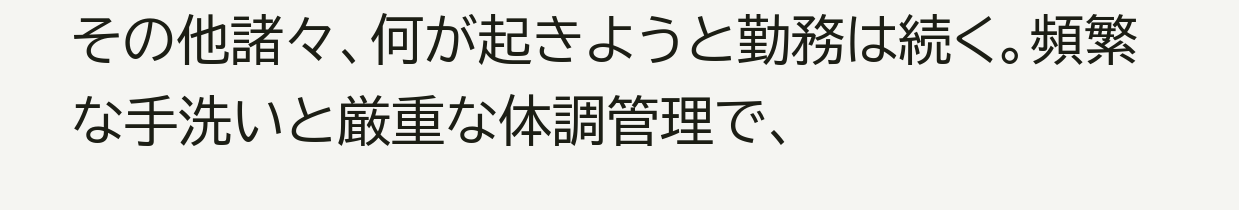その他諸々、何が起きようと勤務は続く。頻繁な手洗いと厳重な体調管理で、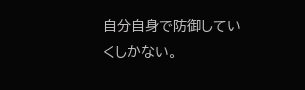自分自身で防御していくしかない。